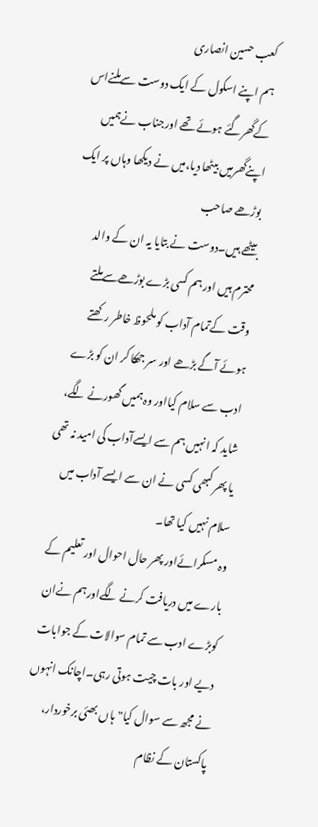کعب حسین انصاری
ہم اپنے اسکول کے ایک دوست سےملنےاس کےگھرگئے ہوئے تھے اورجناب نےہمیں اپنےگھرمیں بیٹھا دیا،میں نے دیکھا وہاں پر ایک بوڑھے صاحب
بیٹھے ہیں۔دوست نے بتایا یہ ان کے والد محترم ہیں اور ہم کسی بڑے بوڑھےسےملتے وقت کےتمام آداب کو ملحوظ خاطر رکھتے ہوئے آگے بڑھے اور سر جھکا کر ان کو بڑے ادب سے سلام کیااور وہ ہمیں گھورنے لگے، شاید کہ انہیں ہم سے ایسےآداب کی امید نہ تھی یا پھر کبھی کسی نے ان سے ایسے آداب میں سلام نہیں کیا تھا۔
وہ مسکرائےاور پھر حال احوال اور تعلیم کے بارے میں دریافت کرنے لگےاورہم نےان کوبڑے ادب سے تمام سوالات کے جوابات دیے اور بات چیت ہوتی رہی۔اچانک انہوں نے مجھ سے سوال کیا"ہاں بھئی برخوردار، پاکستان کے نظام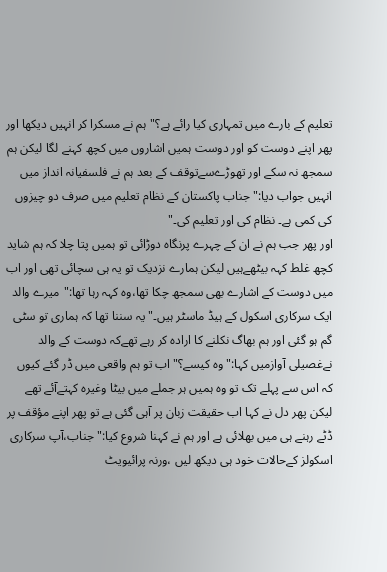تعلیم کے بارے میں تمہاری کیا رائے ہے؟"ہم نے مسکرا کر انہیں دیکھا اور پھر اپنے دوست کو اور دوست ہمیں اشاروں میں کچھ کہنے لگا لیکن ہم سمجھ نہ سکے اور تھوڑےسےتوقف کے بعد ہم نے فلسفیانہ انداز میں انہیں جواب دیا:" جناب پاکستان کے نظام تعلیم میں صرف دو چیزوں کی کمی ہے۔ نظام کی اور تعلیم کی۔"
اور پھر جب ہم نے ان کے چہرے پرنگاہ دوڑائی تو ہمیں پتا چلا کہ ہم شاید کچھ غلط کہہ بیٹھےہیں لیکن ہمارے نزدیک تو یہ ہی سچائی تھی اور اب میں دوست کے اشارے بھی سمجھ چکا تھا،وہ کہہ رہا تھا:"میرے والد ایک سرکاری اسکول کے ہیڈ ماسٹر ہیں۔"یہ سننا تھا کہ ہماری تو سٹی گم ہو گئی اور ہم بھاگ نکلنے کا ارادہ کر رہے تھےکہ دوست کے والد نےغصیلی آوازمیں کہا:"وہ کیسے؟"اب تو ہم واقعی میں ڈر گئے کیوں کہ اس سے پہلے تک تو وہ ہمیں ہر جملے میں بیٹا وغیرہ کہتےآئے تھے لیکن پھر دل نے کہا اب حقیقت زبان پر آہی گئی ہے تو پھر اپنے مؤقف پر ڈٹے رہنے ہی میں بھلائی ہے اور ہم نے کہنا شروع کیا:"جناب،آپ سرکاری اسکولز کےحالات خود ہی دیکھ لیں ،ورنہ پرائیویٹ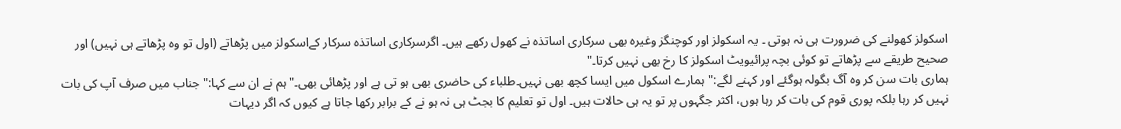اسکولز کھولنے کی ضرورت ہی نہ ہوتی ۔ یہ اسکولز اور کوچنگز وغیرہ بھی سرکاری اساتذہ نے کھول رکھے ہیں۔ اگرسرکاری اساتذہ سرکار کےاسکولز میں پڑھاتے (اول تو وہ پڑھاتے ہی نہیں) اور صحیح طریقے سے پڑھاتے تو کوئی بچہ پرائیویٹ اسکولز کا رخ بھی نہیں کرتا۔"
ہماری بات سن کر وہ آگ بگولہ ہوگئے اور کہنے لگے:"ہمارے اسکول میں ایسا کچھ بھی نہیں۔طلباء کی حاضری بھی ہو تی ہے اور پڑھائی بھی۔"ہم نے ان سے کہا:"جناب میں صرف آپ کی بات نہیں کر رہا بلکہ پوری قوم کی بات کر رہا ہوں، اکثر جگہوں پر تو یہ ہی حالات ہیں۔ اول تو تعلیم کا بجٹ ہی نہ ہو نے کے برابر رکھا جاتا ہے کیوں کہ اگر دیہات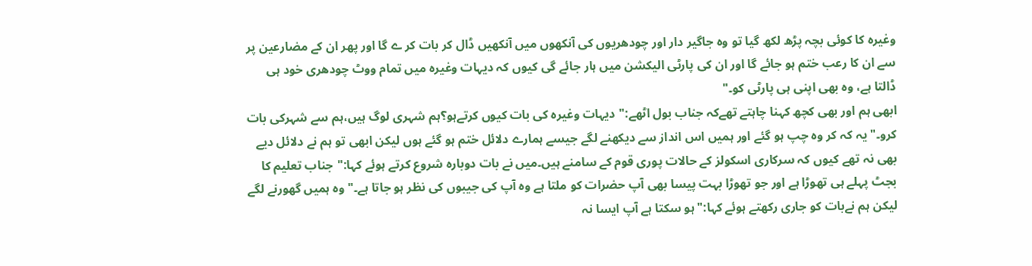وغیرہ کا کوئی بچہ پڑھ لکھ گیا تو وہ جاگیر دار اور چودھریوں کی آنکھوں میں آنکھیں ڈال کر بات کر ے گا اور پھر ان کے مضارعین پر سے ان کا رعب ختم ہو جائے گا اور ان کی پارٹی الیکشن میں ہار جائے گی کیوں کہ دیہات وغیرہ میں تمام ووٹ چودھری خود ہی ڈالتا ہے، وہ بھی اپنی ہی پارٹی کو۔"
ابھی ہم اور بھی کچھ کہنا چاہتے تھےکہ جناب بول اٹھے:"دیہات وغیرہ کی بات کیوں کرتےہو؟ہم شہری لوگ ہیں،ہم سے شہرکی بات کرو۔"یہ کہ کر وہ چپ ہو گئے اور ہمیں اس انداز سے دیکھنے لگے جیسے ہمارے دلائل ختم ہو گئے ہوں لیکن ابھی تو ہم نے دلائل دیے بھی نہ تھے کیوں کہ سرکاری اسکولز کے حالات پوری قوم کے سامنے ہیں۔میں نے بات دوبارہ شروع کرتے ہوئے کہا:"جناب تعلیم کا بجٹ پہلے ہی تھوڑا ہے اور جو تھوڑا بہت پیسا بھی آپ حضرات کو ملتا ہے وہ آپ کی جیبوں کی نظر ہو جاتا ہے۔" وہ ہمیں گھورنے لگے لیکن ہم نےبات کو جاری رکھتے ہوئے کہا:"ہو سکتا ہے آپ ایسا نہ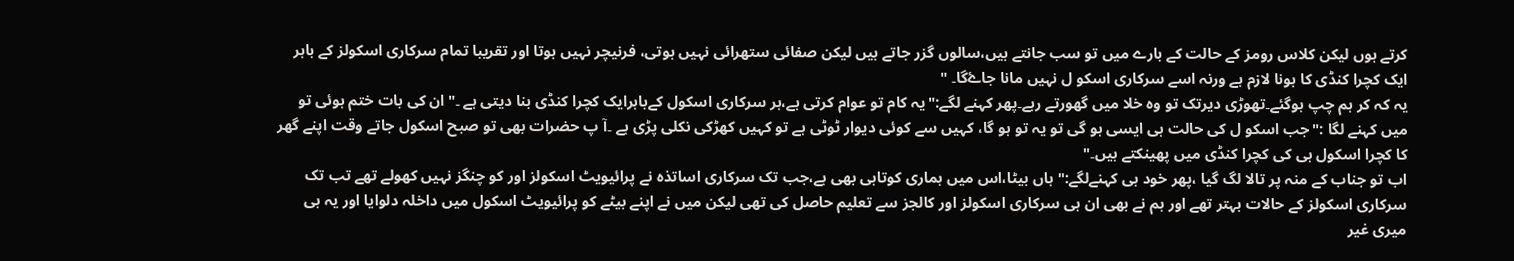کرتے ہوں لیکن کلاس رومز کے حالت کے بارے میں تو سب جانتے ہیں،سالوں گزر جاتے ہیں لیکن صفائی ستھرائی نہیں ہوتی، فرنیچر نہیں ہوتا اور تقریبا تمام سرکاری اسکولز کے باہر ایک کچرا کنڈی کا ہونا لازم ہے ورنہ اسے سرکاری اسکو ل نہیں مانا جاۓگا۔ "
یہ کہ کر ہم چپ ہوگئے۔تھوڑی دیرتک تو وہ خلا میں گھورتے رہے۔پھر کہنے لگے:"یہ کام تو عوام کرتی ہے،ہر سرکاری اسکول کےباہرایک کچرا کنڈی بنا دیتی ہے ۔"ان کی بات ختم ہوئی تو میں کہنے لگا :"جب اسکو ل کی حالت ہی ایسی ہو گی تو یہ تو ہو گا، کہیں سے کوئی دیوار ٹوٹی ہے تو کہیں کھڑکی نکلی پڑی ہے ۔آ پ حضرات بھی تو صبح اسکول جاتے وقت اپنے گھر کا کچرا اسکول ہی کی کچرا کنڈی میں پھینکتے ہیں۔"
اب تو جناب کے منہ پر تالا لگ گیا ،پھر خود ہی کہنےلگے:" ہاں بیٹا،اس میں ہماری کوتاہی بھی ہے،جب تک سرکاری اساتذہ نے پرائیویٹ اسکولز اور کو چنگز نہیں کھولے تھے تب تک سرکاری اسکولز کے حالات بہتر تھے اور ہم نے بھی ان ہی سرکاری اسکولز اور کالجز سے تعلیم حاصل کی تھی لیکن میں نے اپنے بیٹے کو پرائیویٹ اسکول میں داخلہ دلوایا اور یہ ہی میری غیر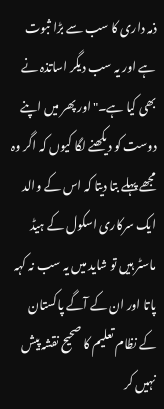ذمہ داری کا سب سے بڑا ثبوت ہے اور یہ سب دیگر اساتذہ نے بھی کیا ہے۔"اور پھر میں اپنے دوست کو دیکھنے لگا کیوں کہ اگر وہ مجھے پہلے بتا دیتا کہ اس کے والد ایک سرکاری اسکول کے ہیڈ ماسٹر ہیں تو شاید میں یہ سب نہ کہہ پاتا اور ان کے آگے پاکستان کے نظام تعلیم کا صحیح نقشہ پیش نہیں کر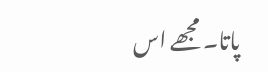پاتا۔ مجھے اس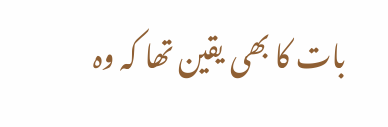بات کا بھی یقین تھا کہ وہ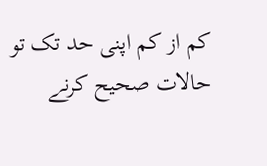کم از کم اپنی حد تک تو حالات صحیح کرنے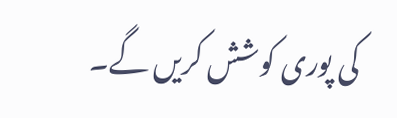کی پوری کوشش کریں گے۔